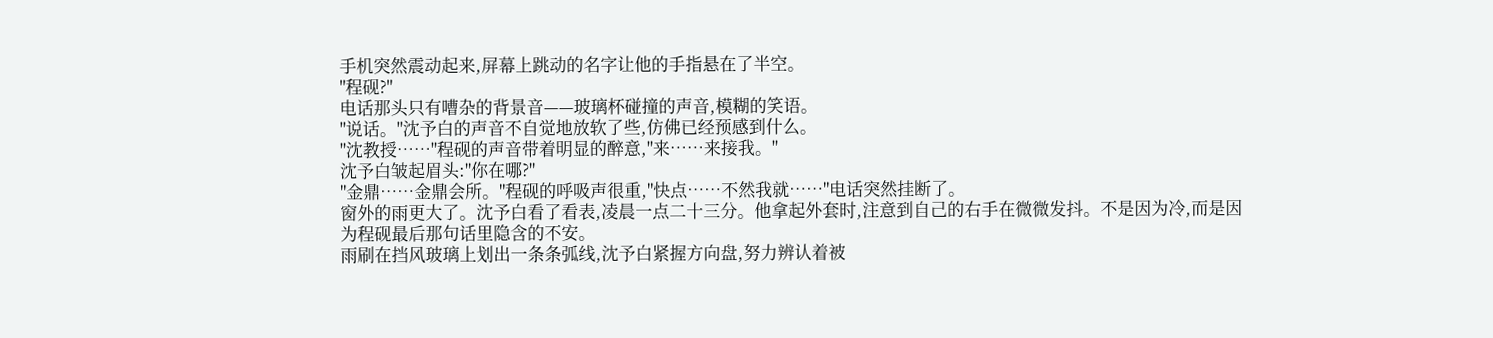手机突然震动起来,屏幕上跳动的名字让他的手指悬在了半空。
"程砚?"
电话那头只有嘈杂的背景音——玻璃杯碰撞的声音,模糊的笑语。
"说话。"沈予白的声音不自觉地放软了些,仿佛已经预感到什么。
"沈教授……"程砚的声音带着明显的醉意,"来……来接我。"
沈予白皱起眉头:"你在哪?"
"金鼎……金鼎会所。"程砚的呼吸声很重,"快点……不然我就……"电话突然挂断了。
窗外的雨更大了。沈予白看了看表,凌晨一点二十三分。他拿起外套时,注意到自己的右手在微微发抖。不是因为冷,而是因为程砚最后那句话里隐含的不安。
雨刷在挡风玻璃上划出一条条弧线,沈予白紧握方向盘,努力辨认着被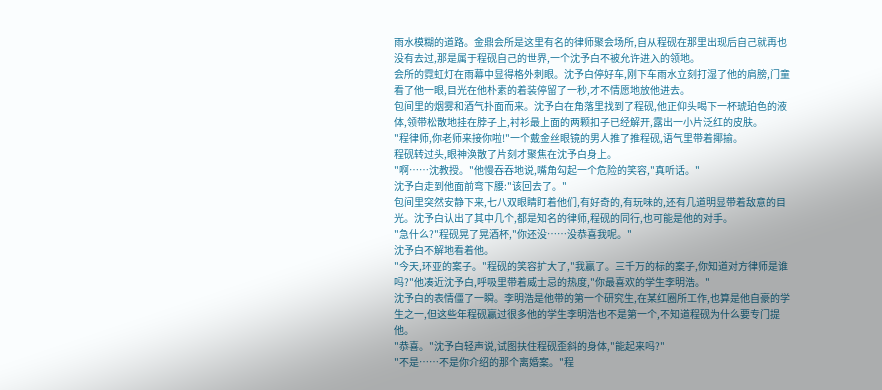雨水模糊的道路。金鼎会所是这里有名的律师聚会场所,自从程砚在那里出现后自己就再也没有去过,那是属于程砚自己的世界,一个沈予白不被允许进入的领地。
会所的霓虹灯在雨幕中显得格外刺眼。沈予白停好车,刚下车雨水立刻打湿了他的肩膀,门童看了他一眼,目光在他朴素的着装停留了一秒,才不情愿地放他进去。
包间里的烟雾和酒气扑面而来。沈予白在角落里找到了程砚,他正仰头喝下一杯琥珀色的液体,领带松散地挂在脖子上,衬衫最上面的两颗扣子已经解开,露出一小片泛红的皮肤。
"程律师,你老师来接你啦!"一个戴金丝眼镜的男人推了推程砚,语气里带着揶揄。
程砚转过头,眼神涣散了片刻才聚焦在沈予白身上。
"啊……沈教授。"他慢吞吞地说,嘴角勾起一个危险的笑容,"真听话。"
沈予白走到他面前弯下腰:"该回去了。"
包间里突然安静下来,七八双眼睛盯着他们,有好奇的,有玩味的,还有几道明显带着敌意的目光。沈予白认出了其中几个,都是知名的律师,程砚的同行,也可能是他的对手。
"急什么?"程砚晃了晃酒杯,"你还没……没恭喜我呢。"
沈予白不解地看着他。
"今天,环亚的案子。"程砚的笑容扩大了,"我赢了。三千万的标的案子,你知道对方律师是谁吗?"他凑近沈予白,呼吸里带着威士忌的热度,"你最喜欢的学生李明浩。"
沈予白的表情僵了一瞬。李明浩是他带的第一个研究生,在某红圈所工作,也算是他自豪的学生之一,但这些年程砚赢过很多他的学生李明浩也不是第一个,不知道程砚为什么要专门提他。
"恭喜。"沈予白轻声说,试图扶住程砚歪斜的身体,"能起来吗?"
"不是……不是你介绍的那个离婚案。"程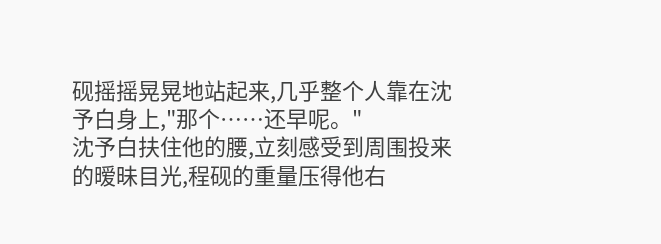砚摇摇晃晃地站起来,几乎整个人靠在沈予白身上,"那个……还早呢。"
沈予白扶住他的腰,立刻感受到周围投来的暧昧目光,程砚的重量压得他右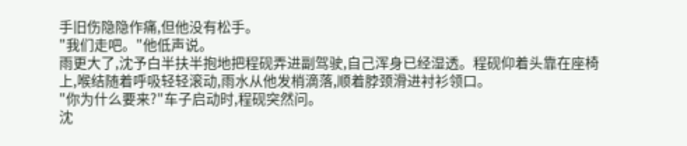手旧伤隐隐作痛,但他没有松手。
"我们走吧。"他低声说。
雨更大了,沈予白半扶半抱地把程砚弄进副驾驶,自己浑身已经湿透。程砚仰着头靠在座椅上,喉结随着呼吸轻轻滚动,雨水从他发梢滴落,顺着脖颈滑进衬衫领口。
"你为什么要来?"车子启动时,程砚突然问。
沈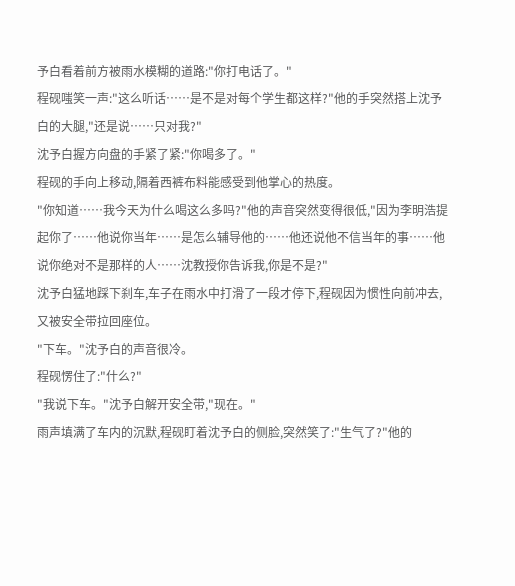予白看着前方被雨水模糊的道路:"你打电话了。"
程砚嗤笑一声:"这么听话……是不是对每个学生都这样?"他的手突然搭上沈予白的大腿,"还是说……只对我?"
沈予白握方向盘的手紧了紧:"你喝多了。"
程砚的手向上移动,隔着西裤布料能感受到他掌心的热度。
"你知道……我今天为什么喝这么多吗?"他的声音突然变得很低,"因为李明浩提起你了……他说你当年……是怎么辅导他的……他还说他不信当年的事……他说你绝对不是那样的人……沈教授你告诉我,你是不是?"
沈予白猛地踩下刹车,车子在雨水中打滑了一段才停下,程砚因为惯性向前冲去,又被安全带拉回座位。
"下车。"沈予白的声音很冷。
程砚愣住了:"什么?"
"我说下车。"沈予白解开安全带,"现在。"
雨声填满了车内的沉默,程砚盯着沈予白的侧脸,突然笑了:"生气了?"他的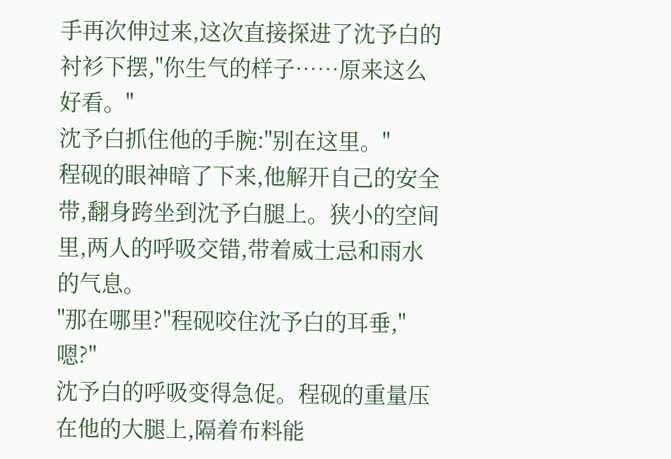手再次伸过来,这次直接探进了沈予白的衬衫下摆,"你生气的样子……原来这么好看。"
沈予白抓住他的手腕:"别在这里。"
程砚的眼神暗了下来,他解开自己的安全带,翻身跨坐到沈予白腿上。狭小的空间里,两人的呼吸交错,带着威士忌和雨水的气息。
"那在哪里?"程砚咬住沈予白的耳垂,"嗯?"
沈予白的呼吸变得急促。程砚的重量压在他的大腿上,隔着布料能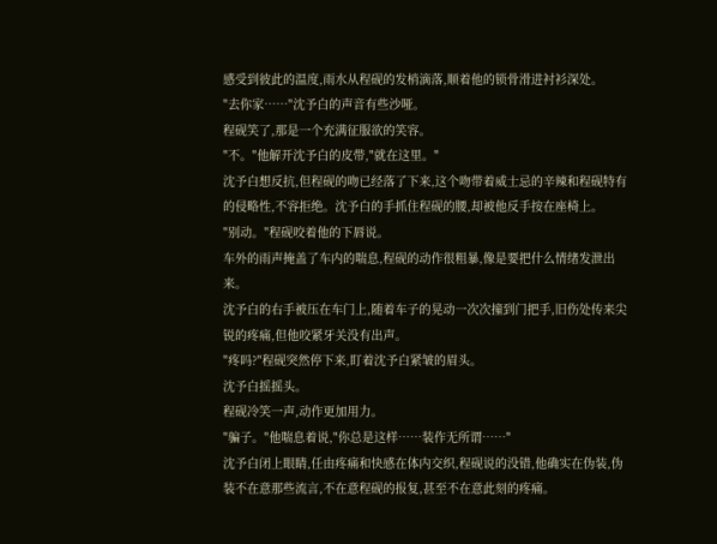感受到彼此的温度,雨水从程砚的发梢滴落,顺着他的锁骨滑进衬衫深处。
"去你家……"沈予白的声音有些沙哑。
程砚笑了,那是一个充满征服欲的笑容。
"不。"他解开沈予白的皮带,"就在这里。"
沈予白想反抗,但程砚的吻已经落了下来,这个吻带着威士忌的辛辣和程砚特有的侵略性,不容拒绝。沈予白的手抓住程砚的腰,却被他反手按在座椅上。
"别动。"程砚咬着他的下唇说。
车外的雨声掩盖了车内的喘息,程砚的动作很粗暴,像是要把什么情绪发泄出来。
沈予白的右手被压在车门上,随着车子的晃动一次次撞到门把手,旧伤处传来尖锐的疼痛,但他咬紧牙关没有出声。
"疼吗?"程砚突然停下来,盯着沈予白紧皱的眉头。
沈予白摇摇头。
程砚冷笑一声,动作更加用力。
"骗子。"他喘息着说,"你总是这样……装作无所谓……"
沈予白闭上眼睛,任由疼痛和快感在体内交织,程砚说的没错,他确实在伪装,伪装不在意那些流言,不在意程砚的报复,甚至不在意此刻的疼痛。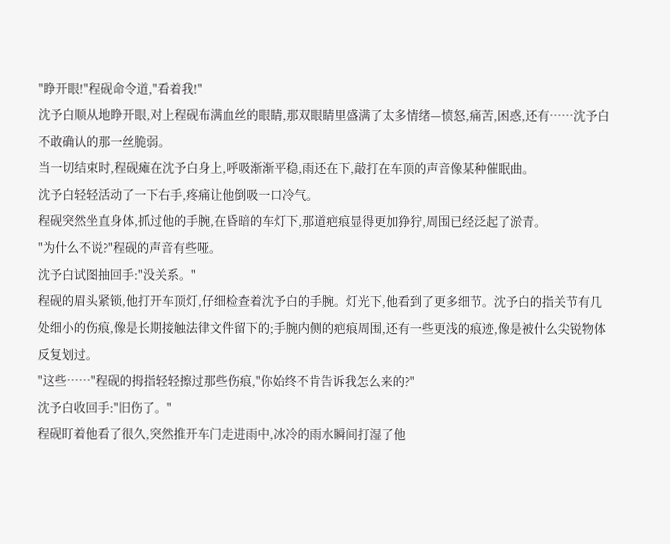"睁开眼!"程砚命令道,"看着我!"
沈予白顺从地睁开眼,对上程砚布满血丝的眼睛,那双眼睛里盛满了太多情绪—愤怒,痛苦,困惑,还有……沈予白不敢确认的那一丝脆弱。
当一切结束时,程砚瘫在沈予白身上,呼吸渐渐平稳,雨还在下,敲打在车顶的声音像某种催眠曲。
沈予白轻轻活动了一下右手,疼痛让他倒吸一口冷气。
程砚突然坐直身体,抓过他的手腕,在昏暗的车灯下,那道疤痕显得更加狰狞,周围已经泛起了淤青。
"为什么不说?"程砚的声音有些哑。
沈予白试图抽回手:"没关系。"
程砚的眉头紧锁,他打开车顶灯,仔细检查着沈予白的手腕。灯光下,他看到了更多细节。沈予白的指关节有几处细小的伤痕,像是长期接触法律文件留下的;手腕内侧的疤痕周围,还有一些更浅的痕迹,像是被什么尖锐物体反复划过。
"这些……"程砚的拇指轻轻擦过那些伤痕,"你始终不肯告诉我怎么来的?"
沈予白收回手:"旧伤了。"
程砚盯着他看了很久,突然推开车门走进雨中,冰冷的雨水瞬间打湿了他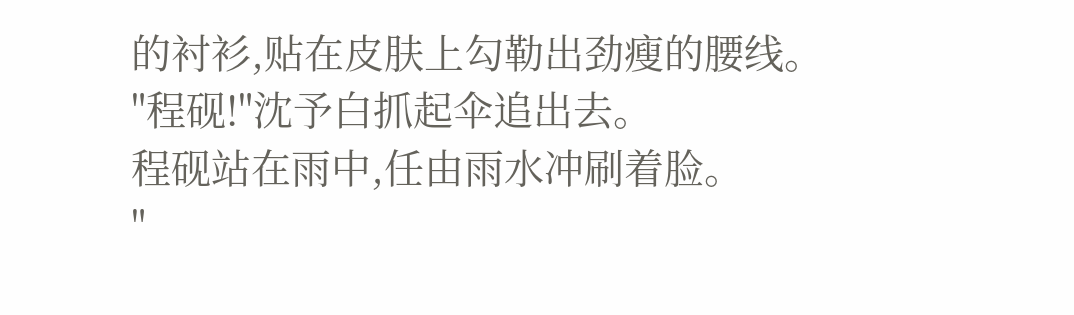的衬衫,贴在皮肤上勾勒出劲瘦的腰线。
"程砚!"沈予白抓起伞追出去。
程砚站在雨中,任由雨水冲刷着脸。
"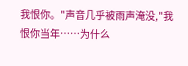我恨你。"声音几乎被雨声淹没,"我恨你当年……为什么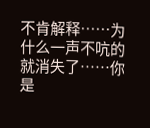不肯解释……为什么一声不吭的就消失了……你是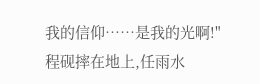我的信仰……是我的光啊!"程砚摔在地上,任雨水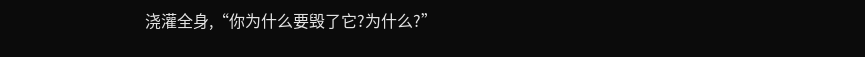浇灌全身,“你为什么要毁了它?为什么?”